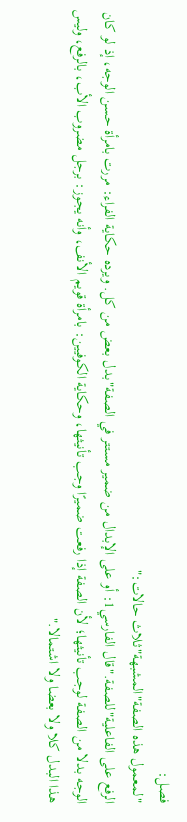فصل:
"لمعمول هذه الصفة"المشبهة"ثلاث حالات:"
الرفع على الفاعلية"للصفة."قال الفارسي1: أو على الإبدال من ضمير مستتر في الصفة"بدل بعض من كل. ويرده حكاية الفراء: مررت بامرأة حسن الوجه، إذ لو كان الوجه بدلا من الصفة لوجب تأنيثها؛ لأن الصفة إذا رفعت ضميرًا وجب تأنيثها، وحكاية الكوفيين: بامرأة قويم الأنف، وأنه يجوز: برجل مضروب الأب، بالرفع، وليس هذا البدل كلا ولا بعضا ولا اشتمالا."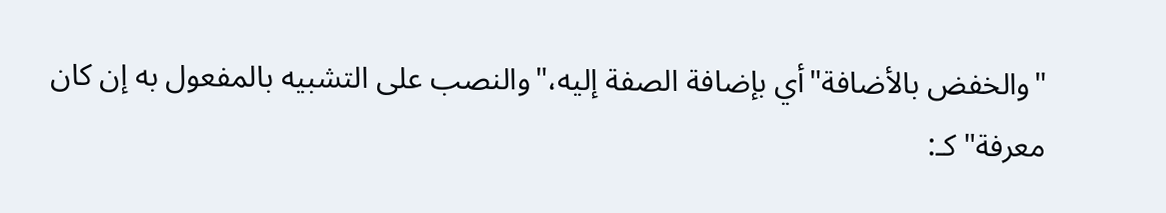"والخفض بالأضافة"أي بإضافة الصفة إليه،"والنصب على التشبيه بالمفعول به إن كان معرفة"كـ: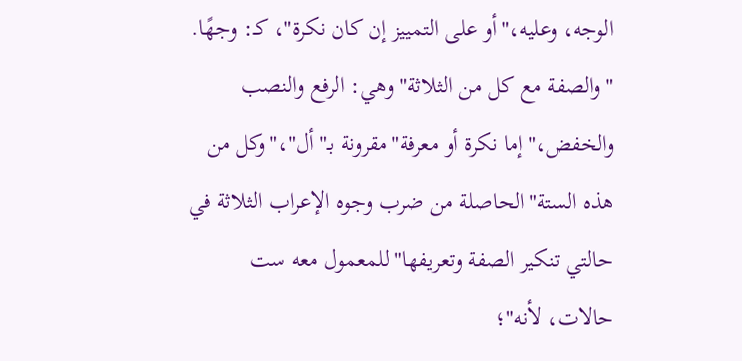الوجه، وعليه،"أو على التمييز إن كان نكرة"، كـ: وجهًا.
"والصفة مع كل من الثلاثة"وهي: الرفع والنصب والخفض،"إما نكرة أو معرفة"مقرونة بـ"أل"،"وكل من هذه الستة"الحاصلة من ضرب وجوه الإعراب الثلاثة في حالتي تنكير الصفة وتعريفها"للمعمول معه ست حالات، لأنه"؛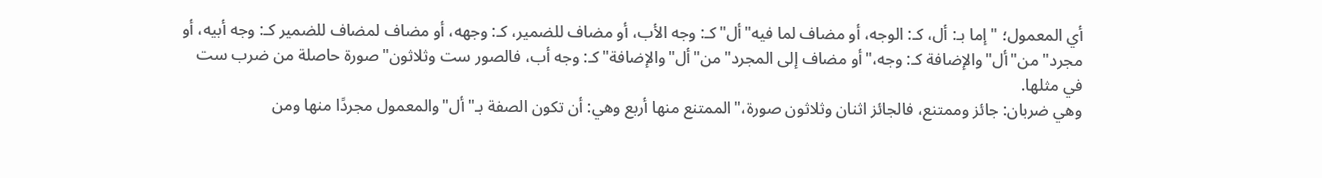أي المعمول؛ "إما بـ: أل، كـ: الوجه، أو مضاف لما فيه"أل"كـ: وجه الأب، أو مضاف للضمير، كـ: وجهه، أو مضاف لمضاف للضمير كـ: وجه أبيه، أو مجرد" من"أل"والإضافة كـ: وجه،"أو مضاف إلى المجرد"من"أل"والإضافة"كـ: وجه أب، فالصور ست وثلاثون"صورة حاصلة من ضرب ست في مثلها.
وهي ضربان: جائز وممتنع، فالجائز اثنان وثلاثون صورة،"الممتنع منها أربع وهي: أن تكون الصفة بـ"أل"والمعمول مجردًا منها ومن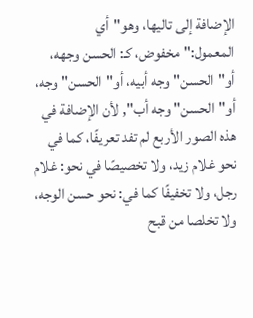الإضافة إلى تاليها، وهو"أي المعمول:"مخفوض، كـ: الحسن وجهه، أو"الحسن"وجه أبيه، أو"الحسن"وجه، أو"الحسن"وجه أب", لأن الإضافة في هذه الصور الأربع لم تفد تعريفًا، كما في نحو غلام زيد، ولا تخصيصًا في نحو: غلام رجل، ولا تخفيفًا كما في: نحو حسن الوجه، ولا تخلصا من قبح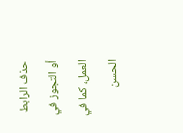حذف الرابط أو التجوز في العمل، كما في الحسن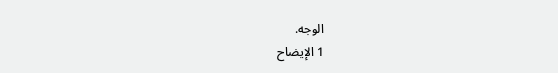الوجه.
1 الإيضاح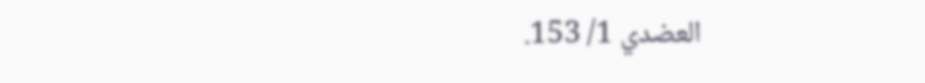العضدي 1/ 153.